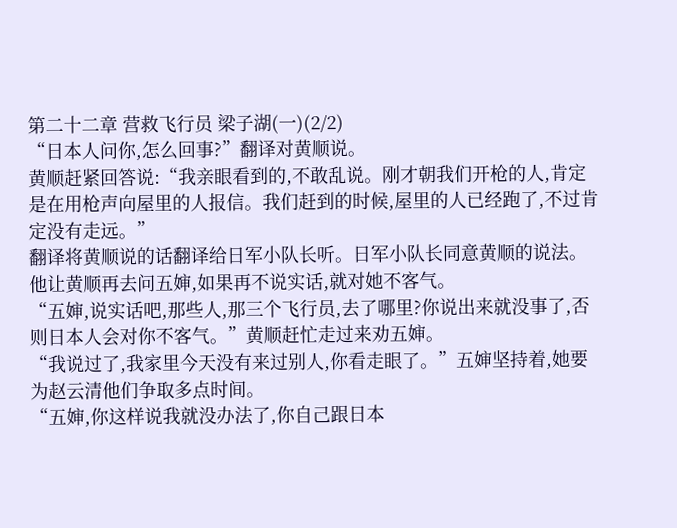第二十二章 营救飞行员 梁子湖(一)(2/2)
“日本人问你,怎么回事?”翻译对黄顺说。
黄顺赶紧回答说:“我亲眼看到的,不敢乱说。刚才朝我们开枪的人,肯定是在用枪声向屋里的人报信。我们赶到的时候,屋里的人已经跑了,不过肯定没有走远。”
翻译将黄顺说的话翻译给日军小队长听。日军小队长同意黄顺的说法。他让黄顺再去问五婶,如果再不说实话,就对她不客气。
“五婶,说实话吧,那些人,那三个飞行员,去了哪里?你说出来就没事了,否则日本人会对你不客气。”黄顺赶忙走过来劝五婶。
“我说过了,我家里今天没有来过别人,你看走眼了。”五婶坚持着,她要为赵云清他们争取多点时间。
“五婶,你这样说我就没办法了,你自己跟日本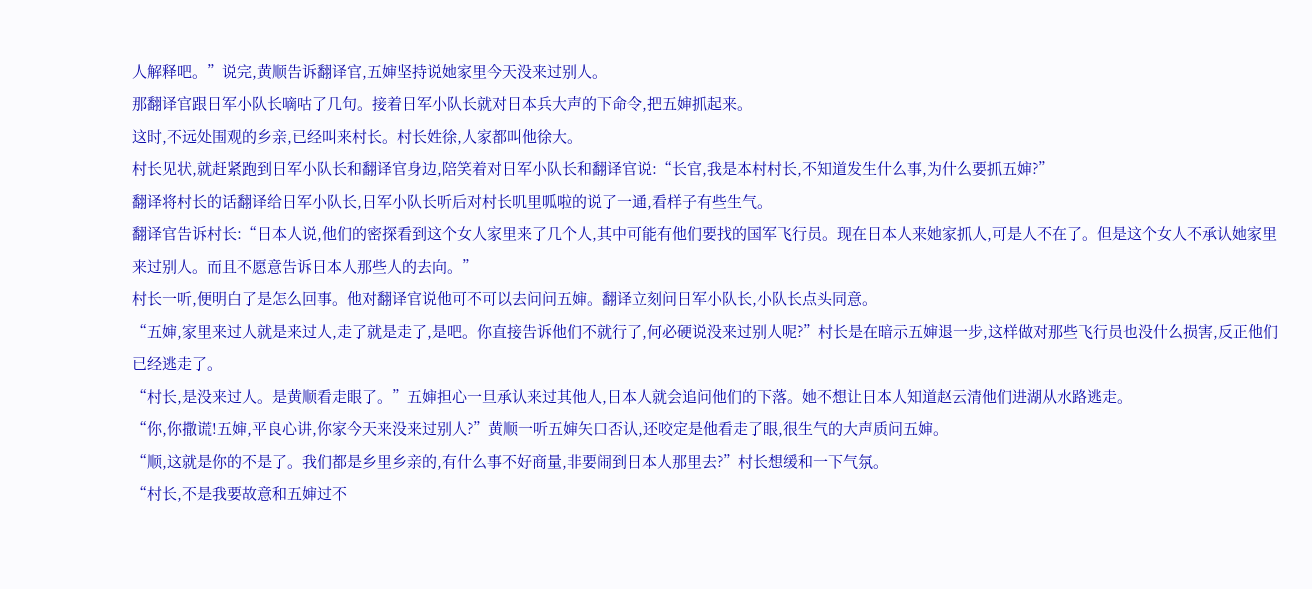人解释吧。”说完,黄顺告诉翻译官,五婶坚持说她家里今天没来过别人。
那翻译官跟日军小队长嘀咕了几句。接着日军小队长就对日本兵大声的下命令,把五婶抓起来。
这时,不远处围观的乡亲,已经叫来村长。村长姓徐,人家都叫他徐大。
村长见状,就赶紧跑到日军小队长和翻译官身边,陪笑着对日军小队长和翻译官说:“长官,我是本村村长,不知道发生什么事,为什么要抓五婶?”
翻译将村长的话翻译给日军小队长,日军小队长听后对村长叽里呱啦的说了一通,看样子有些生气。
翻译官告诉村长:“日本人说,他们的密探看到这个女人家里来了几个人,其中可能有他们要找的国军飞行员。现在日本人来她家抓人,可是人不在了。但是这个女人不承认她家里来过别人。而且不愿意告诉日本人那些人的去向。”
村长一听,便明白了是怎么回事。他对翻译官说他可不可以去问问五婶。翻译立刻问日军小队长,小队长点头同意。
“五婶,家里来过人就是来过人,走了就是走了,是吧。你直接告诉他们不就行了,何必硬说没来过别人呢?”村长是在暗示五婶退一步,这样做对那些飞行员也没什么损害,反正他们已经逃走了。
“村长,是没来过人。是黄顺看走眼了。”五婶担心一旦承认来过其他人,日本人就会追问他们的下落。她不想让日本人知道赵云清他们进湖从水路逃走。
“你,你撒谎!五婶,平良心讲,你家今天来没来过别人?”黄顺一听五婶矢口否认,还咬定是他看走了眼,很生气的大声质问五婶。
“顺,这就是你的不是了。我们都是乡里乡亲的,有什么事不好商量,非要闹到日本人那里去?”村长想缓和一下气氛。
“村长,不是我要故意和五婶过不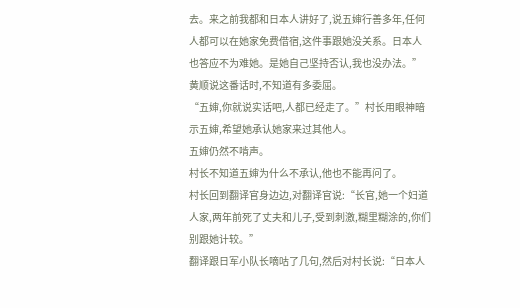去。来之前我都和日本人讲好了,说五婶行善多年,任何人都可以在她家免费借宿,这件事跟她没关系。日本人也答应不为难她。是她自己坚持否认,我也没办法。”黄顺说这番话时,不知道有多委屈。
“五婶,你就说实话吧,人都已经走了。”村长用眼神暗示五婶,希望她承认她家来过其他人。
五婶仍然不啃声。
村长不知道五婶为什么不承认,他也不能再问了。
村长回到翻译官身边边,对翻译官说:“长官,她一个妇道人家,两年前死了丈夫和儿子,受到刺激,糊里糊涂的,你们别跟她计较。”
翻译跟日军小队长嘀咕了几句,然后对村长说:“日本人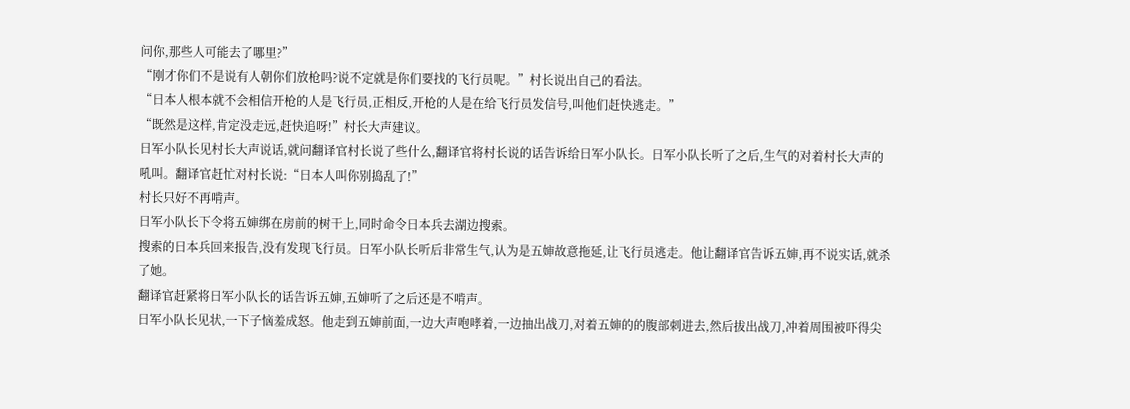问你,那些人可能去了哪里?”
“刚才你们不是说有人朝你们放枪吗?说不定就是你们要找的飞行员呢。”村长说出自己的看法。
“日本人根本就不会相信开枪的人是飞行员,正相反,开枪的人是在给飞行员发信号,叫他们赶快逃走。”
“既然是这样,肯定没走远,赶快追呀!”村长大声建议。
日军小队长见村长大声说话,就问翻译官村长说了些什么,翻译官将村长说的话告诉给日军小队长。日军小队长听了之后,生气的对着村长大声的吼叫。翻译官赶忙对村长说:“日本人叫你别捣乱了!”
村长只好不再啃声。
日军小队长下令将五婶绑在房前的树干上,同时命令日本兵去湖边搜索。
搜索的日本兵回来报告,没有发现飞行员。日军小队长听后非常生气,认为是五婶故意拖延,让飞行员逃走。他让翻译官告诉五婶,再不说实话,就杀了她。
翻译官赶紧将日军小队长的话告诉五婶,五婶听了之后还是不啃声。
日军小队长见状,一下子恼羞成怒。他走到五婶前面,一边大声咆哮着,一边抽出战刀,对着五婶的的腹部刺进去,然后拔出战刀,冲着周围被吓得尖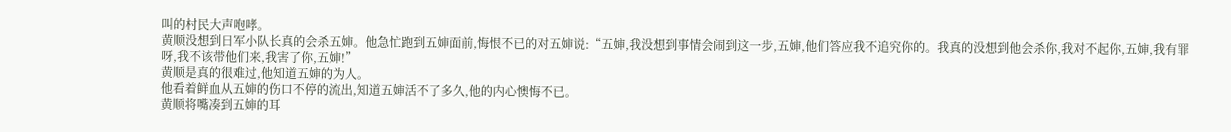叫的村民大声咆哮。
黄顺没想到日军小队长真的会杀五婶。他急忙跑到五婶面前,悔恨不已的对五婶说:“五婶,我没想到事情会闹到这一步,五婶,他们答应我不追究你的。我真的没想到他会杀你,我对不起你,五婶,我有罪呀,我不该带他们来,我害了你,五婶!”
黄顺是真的很难过,他知道五婶的为人。
他看着鲜血从五婶的伤口不停的流出,知道五婶活不了多久,他的内心懊悔不已。
黄顺将嘴凑到五婶的耳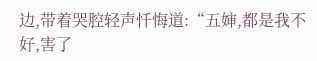边,带着哭腔轻声忏悔道:“五婶,都是我不好,害了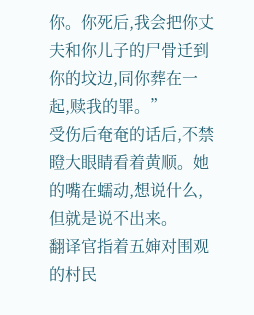你。你死后,我会把你丈夫和你儿子的尸骨迁到你的坟边,同你葬在一起,赎我的罪。”
受伤后奄奄的话后,不禁瞪大眼睛看着黄顺。她的嘴在蠕动,想说什么,但就是说不出来。
翻译官指着五婶对围观的村民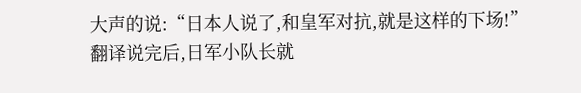大声的说:“日本人说了,和皇军对抗,就是这样的下场!”
翻译说完后,日军小队长就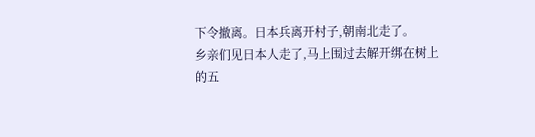下令撤离。日本兵离开村子,朝南北走了。
乡亲们见日本人走了,马上围过去解开绑在树上的五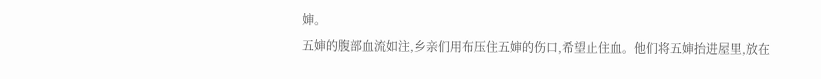婶。
五婶的腹部血流如注,乡亲们用布压住五婶的伤口,希望止住血。他们将五婶抬进屋里,放在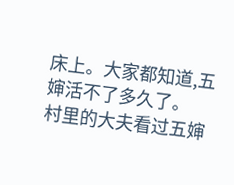床上。大家都知道,五婶活不了多久了。
村里的大夫看过五婶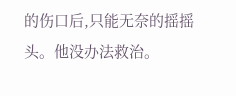的伤口后,只能无奈的摇摇头。他没办法救治。